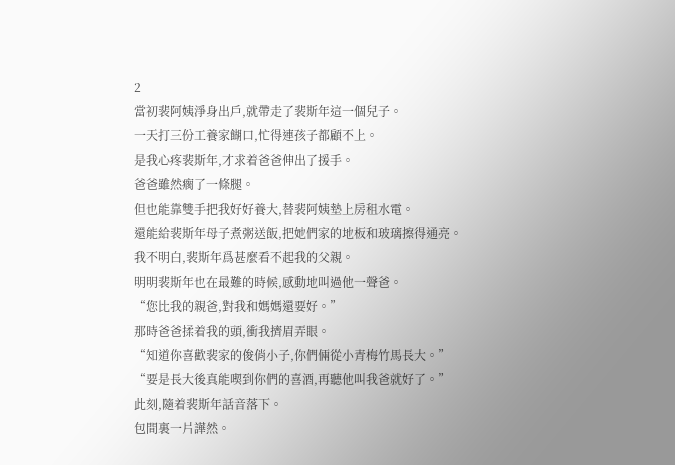2
當初裴阿姨淨身出戶,就帶走了裴斯年這一個兒子。
一天打三份工養家餬口,忙得連孩子都顧不上。
是我心疼裴斯年,才求着爸爸伸出了援手。
爸爸雖然瘸了一條腿。
但也能靠雙手把我好好養大,替裴阿姨墊上房租水電。
還能給裴斯年母子煮粥送飯,把她們家的地板和玻璃擦得通亮。
我不明白,裴斯年爲甚麼看不起我的父親。
明明裴斯年也在最難的時候,感動地叫過他一聲爸。
“您比我的親爸,對我和媽媽還要好。”
那時爸爸揉着我的頭,衝我擠眉弄眼。
“知道你喜歡裴家的俊俏小子,你們倆從小青梅竹馬長大。”
“要是長大後真能喫到你們的喜酒,再聽他叫我爸就好了。”
此刻,隨着裴斯年話音落下。
包間裏一片譁然。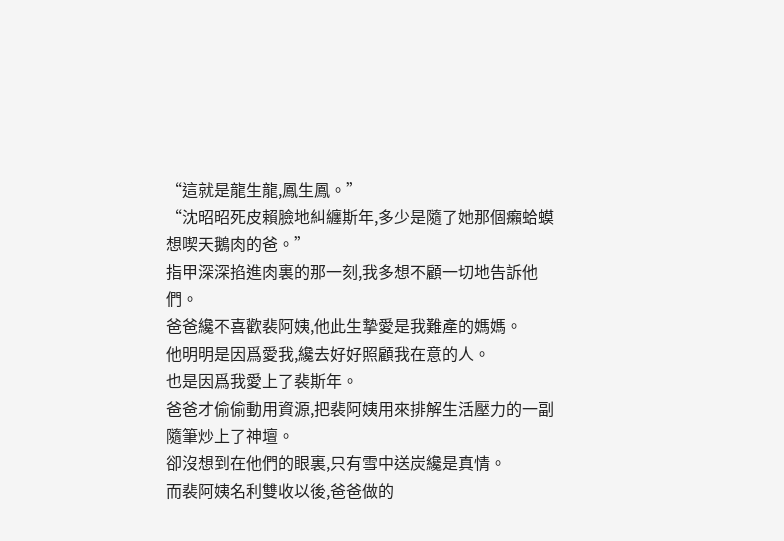“這就是龍生龍,鳳生鳳。”
“沈昭昭死皮賴臉地糾纏斯年,多少是隨了她那個癩蛤蟆想喫天鵝肉的爸。”
指甲深深掐進肉裏的那一刻,我多想不顧一切地告訴他們。
爸爸纔不喜歡裴阿姨,他此生摯愛是我難產的媽媽。
他明明是因爲愛我,纔去好好照顧我在意的人。
也是因爲我愛上了裴斯年。
爸爸才偷偷動用資源,把裴阿姨用來排解生活壓力的一副隨筆炒上了神壇。
卻沒想到在他們的眼裏,只有雪中送炭纔是真情。
而裴阿姨名利雙收以後,爸爸做的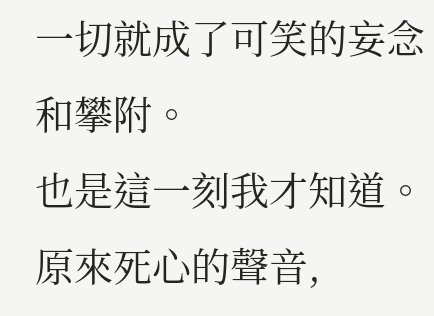一切就成了可笑的妄念和攀附。
也是這一刻我才知道。
原來死心的聲音,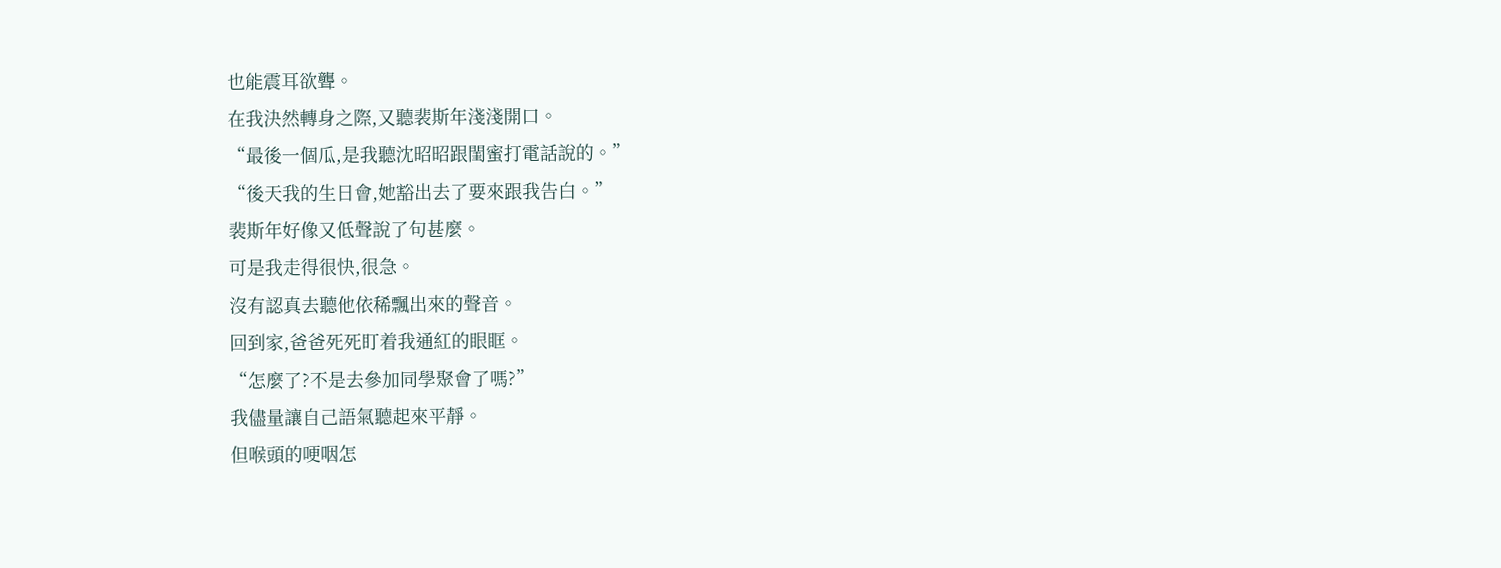也能震耳欲聾。
在我決然轉身之際,又聽裴斯年淺淺開口。
“最後一個瓜,是我聽沈昭昭跟閨蜜打電話說的。”
“後天我的生日會,她豁出去了要來跟我告白。”
裴斯年好像又低聲說了句甚麼。
可是我走得很快,很急。
沒有認真去聽他依稀飄出來的聲音。
回到家,爸爸死死盯着我通紅的眼眶。
“怎麼了?不是去參加同學聚會了嗎?”
我儘量讓自己語氣聽起來平靜。
但喉頭的哽咽怎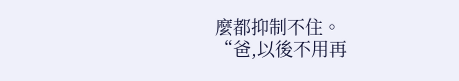麼都抑制不住。
“爸,以後不用再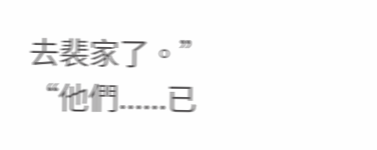去裴家了。”
“他們......已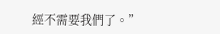經不需要我們了。”